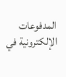المدفوعات الإلكترونية في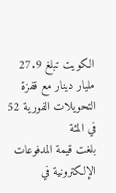الكويت تبلغ 27.9 مليار دينار مع قفزة التحويلات الفورية 52 في المئة
بلغت قيمة المدفوعات الإلكترونية في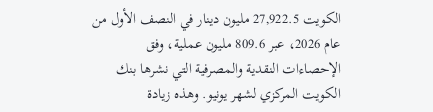الكويت 27,922.5 مليون دينار في النصف الأول من عام 2026، عبر 809.6 مليون عملية، وفق الإحصاءات النقدية والمصرفية التي نشرها بنك الكويت المركزي لشهر يونيو. وهذه زيادة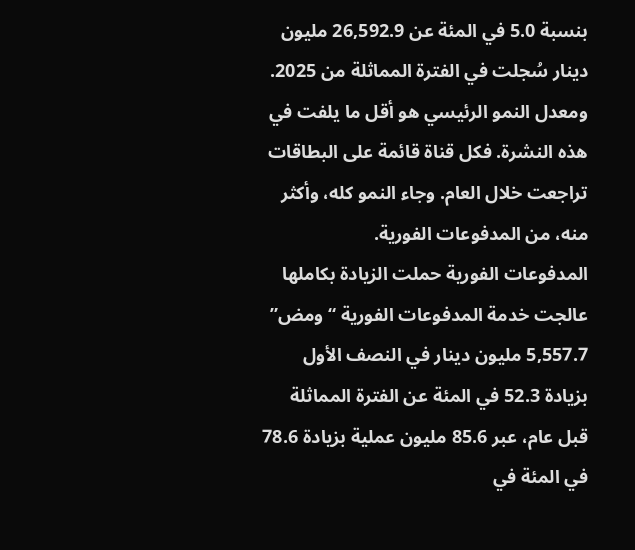بنسبة 5.0 في المئة عن 26,592.9 مليون دينار سُجلت في الفترة المماثلة من 2025.
ومعدل النمو الرئيسي هو أقل ما يلفت في هذه النشرة. فكل قناة قائمة على البطاقات تراجعت خلال العام. وجاء النمو كله، وأكثر منه، من المدفوعات الفورية.
المدفوعات الفورية حملت الزيادة بكاملها
عالجت خدمة المدفوعات الفورية “ومض” 5,557.7 مليون دينار في النصف الأول بزيادة 52.3 في المئة عن الفترة المماثلة قبل عام، عبر 85.6 مليون عملية بزيادة 78.6 في المئة في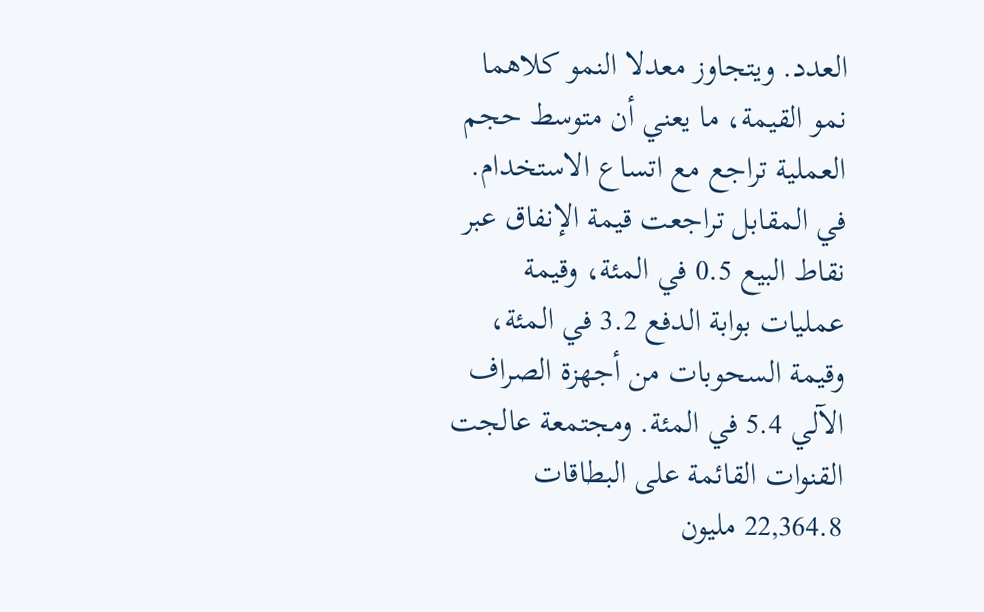العدد. ويتجاوز معدلا النمو كلاهما نمو القيمة، ما يعني أن متوسط حجم العملية تراجع مع اتساع الاستخدام.
في المقابل تراجعت قيمة الإنفاق عبر نقاط البيع 0.5 في المئة، وقيمة عمليات بوابة الدفع 3.2 في المئة، وقيمة السحوبات من أجهزة الصراف الآلي 5.4 في المئة. ومجتمعة عالجت القنوات القائمة على البطاقات 22,364.8 مليون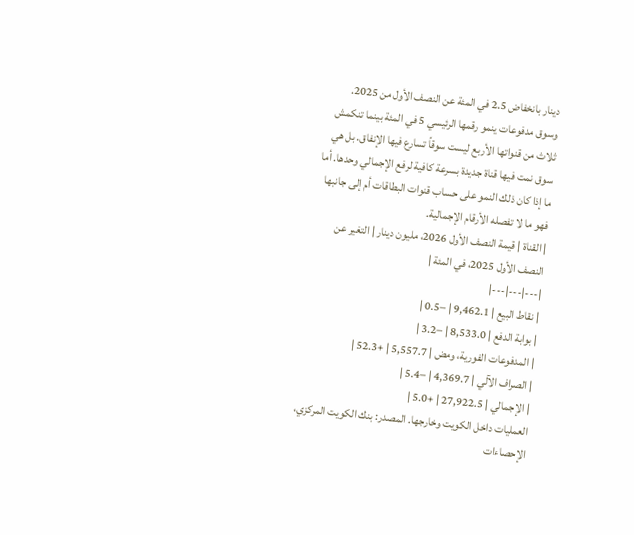دينار بانخفاض 2.5 في المئة عن النصف الأول من 2025.
وسوق مدفوعات ينمو رقمها الرئيسي 5 في المئة بينما تنكمش ثلاث من قنواتها الأربع ليست سوقاً تسارع فيها الإنفاق. بل هي سوق نمت فيها قناة جديدة بسرعة كافية لرفع الإجمالي وحدها. أما ما إذا كان ذلك النمو على حساب قنوات البطاقات أم إلى جانبها فهو ما لا تفصله الأرقام الإجمالية.
| القناة | قيمة النصف الأول 2026، مليون دينار | التغير عن النصف الأول 2025، في المئة |
|---|---|---|
| نقاط البيع | 9,462.1 | −0.5 |
| بوابة الدفع | 8,533.0 | −3.2 |
| المدفوعات الفورية، ومض | 5,557.7 | +52.3 |
| الصراف الآلي | 4,369.7 | −5.4 |
| الإجمالي | 27,922.5 | +5.0 |
العمليات داخل الكويت وخارجها. المصدر: بنك الكويت المركزي، الإحصاءات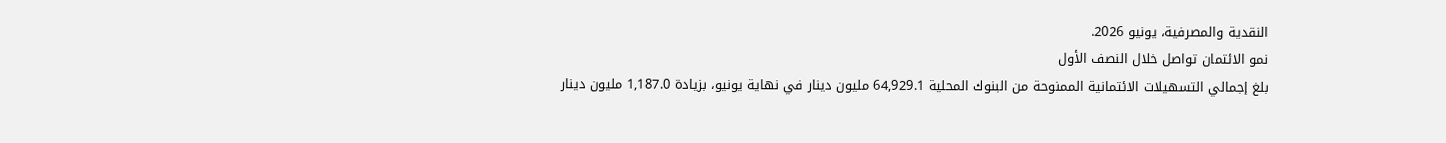النقدية والمصرفية، يونيو 2026.
نمو الائتمان تواصل خلال النصف الأول
بلغ إجمالي التسهيلات الائتمانية الممنوحة من البنوك المحلية 64,929.1 مليون دينار في نهاية يونيو، بزيادة 1,187.0 مليون دينار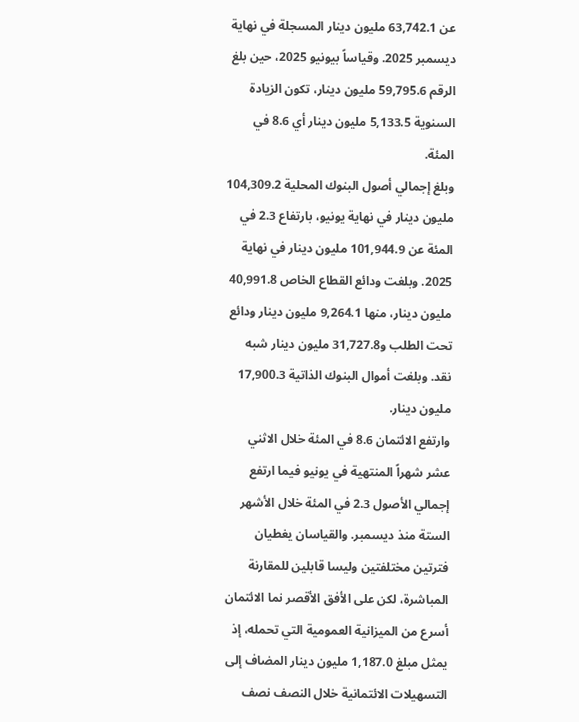عن 63,742.1 مليون دينار المسجلة في نهاية ديسمبر 2025. وقياساً بيونيو 2025، حين بلغ الرقم 59,795.6 مليون دينار، تكون الزيادة السنوية 5,133.5 مليون دينار أي 8.6 في المئة.
وبلغ إجمالي أصول البنوك المحلية 104,309.2 مليون دينار في نهاية يونيو، بارتفاع 2.3 في المئة عن 101,944.9 مليون دينار في نهاية 2025. وبلغت ودائع القطاع الخاص 40,991.8 مليون دينار، منها 9,264.1 مليون دينار ودائع تحت الطلب و31,727.8 مليون دينار شبه نقد. وبلغت أموال البنوك الذاتية 17,900.3 مليون دينار.
وارتفع الائتمان 8.6 في المئة خلال الاثني عشر شهراً المنتهية في يونيو فيما ارتفع إجمالي الأصول 2.3 في المئة خلال الأشهر الستة منذ ديسمبر. والقياسان يغطيان فترتين مختلفتين وليسا قابلين للمقارنة المباشرة، لكن على الأفق الأقصر نما الائتمان أسرع من الميزانية العمومية التي تحمله، إذ يمثل مبلغ 1,187.0 مليون دينار المضاف إلى التسهيلات الائتمانية خلال النصف نصف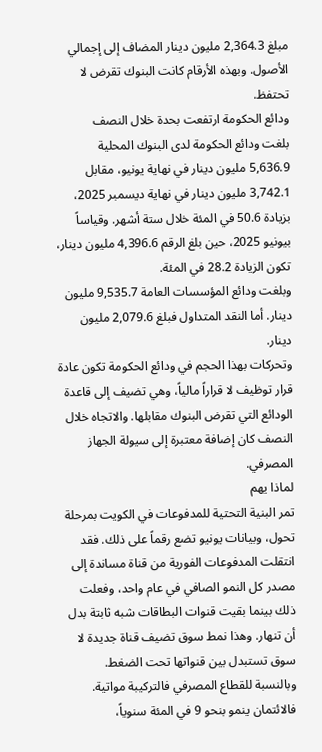مبلغ 2,364.3 مليون دينار المضاف إلى إجمالي الأصول. وبهذه الأرقام كانت البنوك تقرض لا تحتفظ.
ودائع الحكومة ارتفعت بحدة خلال النصف
بلغت ودائع الحكومة لدى البنوك المحلية 5,636.9 مليون دينار في نهاية يونيو، مقابل 3,742.1 مليون دينار في نهاية ديسمبر 2025، بزيادة 50.6 في المئة خلال ستة أشهر. وقياساً بيونيو 2025، حين بلغ الرقم 4,396.6 مليون دينار، تكون الزيادة 28.2 في المئة.
وبلغت ودائع المؤسسات العامة 9,535.7 مليون دينار. أما النقد المتداول فبلغ 2,079.6 مليون دينار.
وتحركات بهذا الحجم في ودائع الحكومة تكون عادة قرار توظيف لا قراراً مالياً، وهي تضيف إلى قاعدة الودائع التي تقرض البنوك مقابلها. والاتجاه خلال النصف كان إضافة معتبرة إلى سيولة الجهاز المصرفي.
لماذا يهم
تمر البنية التحتية للمدفوعات في الكويت بمرحلة تحول، وبيانات يونيو تضع رقماً على ذلك. فقد انتقلت المدفوعات الفورية من قناة مساندة إلى مصدر كل النمو الصافي في عام واحد، وفعلت ذلك بينما بقيت قنوات البطاقات شبه ثابتة بدل أن تنهار. وهذا نمط سوق تضيف قناة جديدة لا سوق تستبدل بين قنواتها تحت الضغط.
وبالنسبة للقطاع المصرفي فالتركيبة مواتية. فالائتمان ينمو بنحو 9 في المئة سنوياً،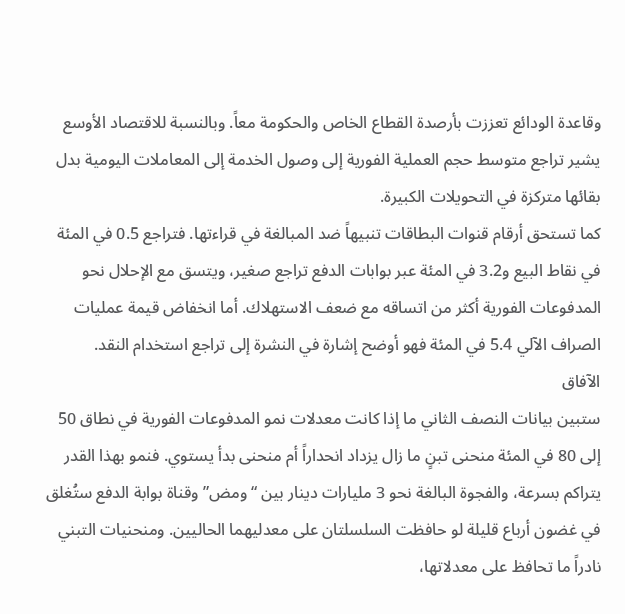وقاعدة الودائع تعززت بأرصدة القطاع الخاص والحكومة معاً. وبالنسبة للاقتصاد الأوسع يشير تراجع متوسط حجم العملية الفورية إلى وصول الخدمة إلى المعاملات اليومية بدل بقائها متركزة في التحويلات الكبيرة.
كما تستحق أرقام قنوات البطاقات تنبيهاً ضد المبالغة في قراءتها. فتراجع 0.5 في المئة في نقاط البيع و3.2 في المئة عبر بوابات الدفع تراجع صغير، ويتسق مع الإحلال نحو المدفوعات الفورية أكثر من اتساقه مع ضعف الاستهلاك. أما انخفاض قيمة عمليات الصراف الآلي 5.4 في المئة فهو أوضح إشارة في النشرة إلى تراجع استخدام النقد.
الآفاق
ستبين بيانات النصف الثاني ما إذا كانت معدلات نمو المدفوعات الفورية في نطاق 50 إلى 80 في المئة منحنى تبنٍ ما زال يزداد انحداراً أم منحنى بدأ يستوي. فنمو بهذا القدر يتراكم بسرعة، والفجوة البالغة نحو 3 مليارات دينار بين “ومض” وقناة بوابة الدفع ستُغلق في غضون أرباع قليلة لو حافظت السلسلتان على معدليهما الحاليين. ومنحنيات التبني نادراً ما تحافظ على معدلاتها،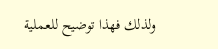ولذلك فهذا توضيح للعملية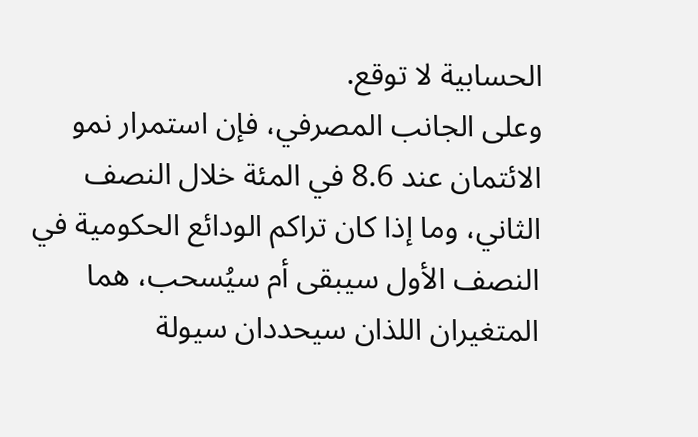الحسابية لا توقع.
وعلى الجانب المصرفي، فإن استمرار نمو الائتمان عند 8.6 في المئة خلال النصف الثاني، وما إذا كان تراكم الودائع الحكومية في النصف الأول سيبقى أم سيُسحب، هما المتغيران اللذان سيحددان سيولة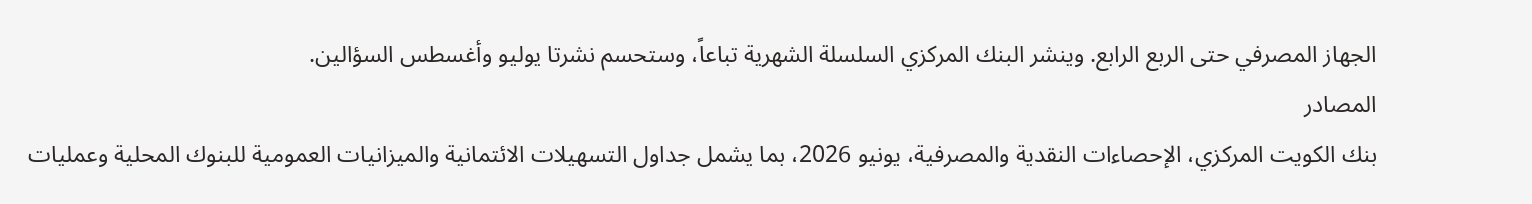الجهاز المصرفي حتى الربع الرابع. وينشر البنك المركزي السلسلة الشهرية تباعاً، وستحسم نشرتا يوليو وأغسطس السؤالين.
المصادر
بنك الكويت المركزي، الإحصاءات النقدية والمصرفية، يونيو 2026، بما يشمل جداول التسهيلات الائتمانية والميزانيات العمومية للبنوك المحلية وعمليات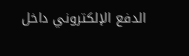الدفع الإلكتروني داخل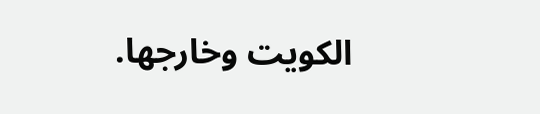الكويت وخارجها.